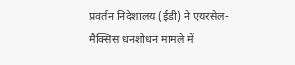प्रवर्तन निदेशालय (ईडी) ने एयरसेल-मैक्सिस धनशोधन मामले में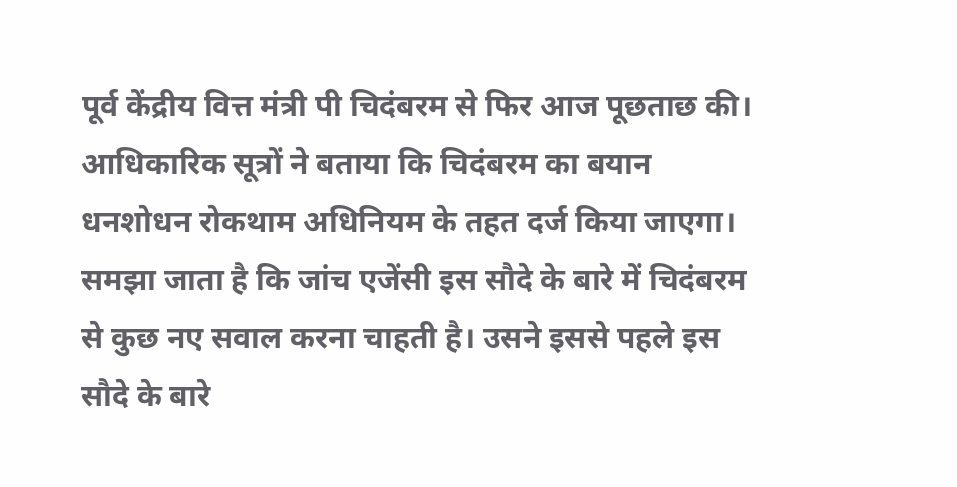पूर्व केंद्रीय वित्त मंत्री पी चिदंबरम से फिर आज पूछताछ की। आधिकारिक सूत्रों ने बताया कि चिदंबरम का बयान धनशोधन रोकथाम अधिनियम के तहत दर्ज किया जाएगा।
समझा जाता है कि जांच एजेंसी इस सौदे के बारे में चिदंबरम से कुछ नए सवाल करना चाहती है। उसने इससे पहले इस सौदे के बारे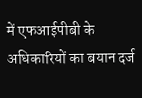में एफआईपीबी के अधिकारियों का बयान दर्ज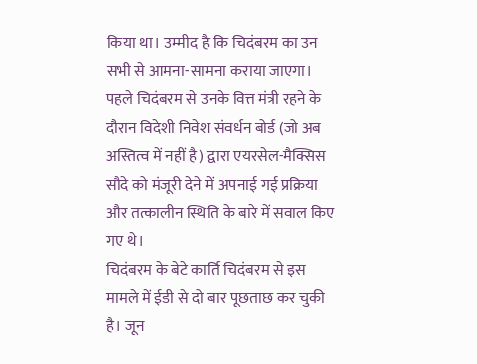किया था। उम्मीद है कि चिदंबरम का उन सभी से आमना-सामना कराया जाएगा।
पहले चिदंबरम से उनके वित्त मंत्री रहने के दौरान विदेशी निवेश संवर्धन बोर्ड (जो अब अस्तित्व में नहीं है) द्वारा एयरसेल-मैक्सिस सौदे को मंजूरी देने में अपनाई गई प्रक्रिया और तत्कालीन स्थिति के बारे में सवाल किए गए थे।
चिदंबरम के बेटे कार्ति चिदंबरम से इस मामले में ईडी से दो बार पूछताछ कर चुकी है। जून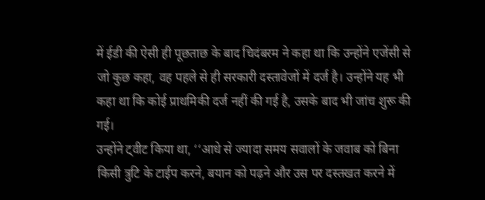में ईडी की ऐसी ही पूछताछ के बाद चिदंबरम ने कहा था कि उन्होंने एजेंसी से जो कुछ कहा, वह पहले से ही सरकारी दस्तावेजों में दर्ज है। उन्होंने यह भी कहा था कि कोई प्राथमिकी दर्ज नहीं की गई है, उसके बाद भी जांच शुरू की गई।
उन्होंने ट्वीट किया था, ‘‘आधे से ज्यादा समय सवालों के जवाब को बिना किसी त्रुटि के टाईप करने, बयान को पढ़ने और उस पर दस्तखत करने में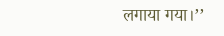लगाया गया।’’